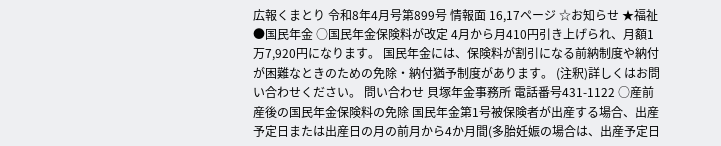広報くまとり 令和8年4月号第899号 情報面 16,17ページ ☆お知らせ ★福祉 ●国民年金 ○国民年金保険料が改定 4月から月410円引き上げられ、月額1万7,920円になります。 国民年金には、保険料が割引になる前納制度や納付が困難なときのための免除・納付猶予制度があります。 (注釈)詳しくはお問い合わせください。 問い合わせ 貝塚年金事務所 電話番号431-1122 ○産前産後の国民年金保険料の免除 国民年金第1号被保険者が出産する場合、出産予定日または出産日の月の前月から4か月間(多胎妊娠の場合は、出産予定日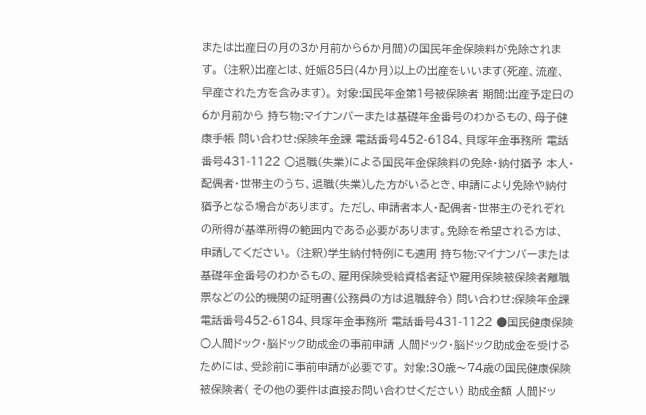または出産日の月の3か月前から6か月間)の国民年金保険料が免除されます。 (注釈)出産とは、妊娠85日(4か月)以上の出産をいいます(死産、流産、早産された方を含みます)。 対象:国民年金第1号被保険者 期間:出産予定日の6か月前から 持ち物:マイナンバーまたは基礎年金番号のわかるもの、母子健康手帳 問い合わせ:保険年金課 電話番号452-6184、貝塚年金事務所 電話番号431-1122 ○退職(失業)による国民年金保険料の免除・納付猶予 本人・配偶者・世帯主のうち、退職(失業)した方がいるとき、申請により免除や納付猶予となる場合があります。 ただし、申請者本人・配偶者・世帯主のそれぞれの所得が基準所得の範囲内である必要があります。免除を希望される方は、申請してください。 (注釈)学生納付特例にも適用 持ち物:マイナンバーまたは基礎年金番号のわかるもの、雇用保険受給資格者証や雇用保険被保険者離職票などの公的機関の証明書(公務員の方は退職辞令) 問い合わせ:保険年金課 電話番号452-6184、貝塚年金事務所 電話番号431-1122 ●国民健康保険 ○人間ドック・脳ドック助成金の事前申請 人間ドック・脳ドック助成金を受けるためには、受診前に事前申請が必要です。 対象:30歳〜74歳の国民健康保険被保険者( その他の要件は直接お問い合わせください) 助成金額 人間ドッ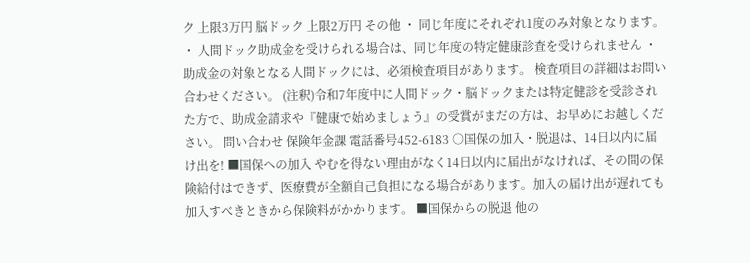ク 上限3万円 脳ドック 上限2万円 その他 ・ 同じ年度にそれぞれ1度のみ対象となります。 ・ 人間ドック助成金を受けられる場合は、同じ年度の特定健康診査を受けられません ・ 助成金の対象となる人間ドックには、必須検査項目があります。 検査項目の詳細はお問い合わせください。 (注釈)令和7年度中に人間ドック・脳ドックまたは特定健診を受診された方で、助成金請求や『健康で始めましょう』の受賞がまだの方は、お早めにお越しください。 問い合わせ 保険年金課 電話番号452-6183 ○国保の加入・脱退は、14日以内に届け出を! ■国保への加入 やむを得ない理由がなく14日以内に届出がなければ、その間の保険給付はできず、医療費が全額自己負担になる場合があります。加入の届け出が遅れても加入すべきときから保険料がかかります。 ■国保からの脱退 他の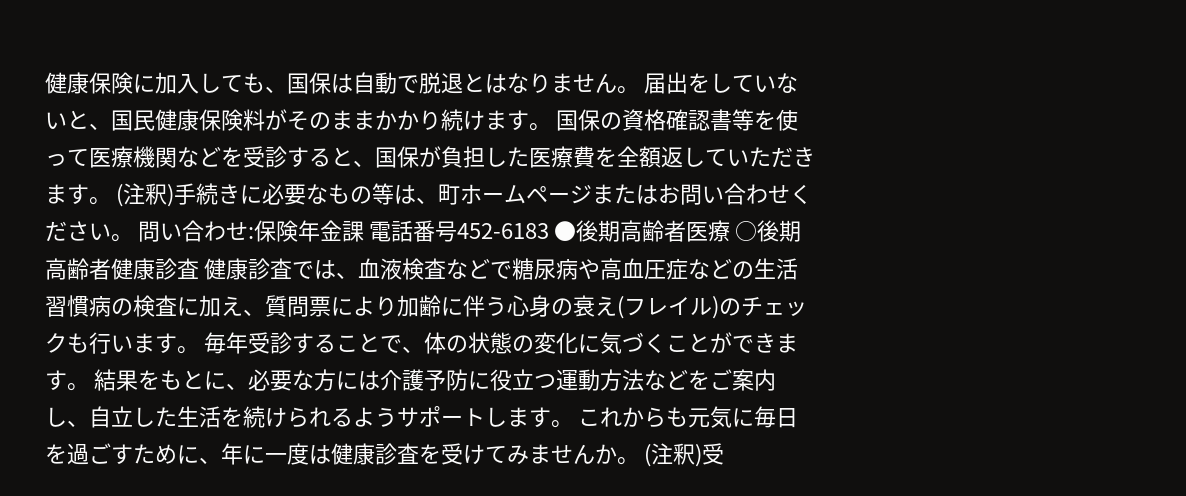健康保険に加入しても、国保は自動で脱退とはなりません。 届出をしていないと、国民健康保険料がそのままかかり続けます。 国保の資格確認書等を使って医療機関などを受診すると、国保が負担した医療費を全額返していただきます。 (注釈)手続きに必要なもの等は、町ホームページまたはお問い合わせください。 問い合わせ:保険年金課 電話番号452-6183 ●後期高齢者医療 ○後期高齢者健康診査 健康診査では、血液検査などで糖尿病や高血圧症などの生活習慣病の検査に加え、質問票により加齢に伴う心身の衰え(フレイル)のチェックも行います。 毎年受診することで、体の状態の変化に気づくことができます。 結果をもとに、必要な方には介護予防に役立つ運動方法などをご案内し、自立した生活を続けられるようサポートします。 これからも元気に毎日を過ごすために、年に一度は健康診査を受けてみませんか。 (注釈)受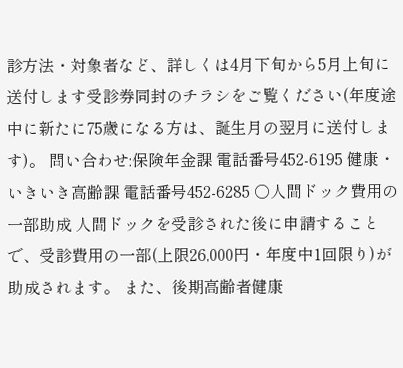診方法・対象者など、詳しくは4月下旬から5月上旬に送付します受診券同封のチラシをご覧ください(年度途中に新たに75歳になる方は、誕生月の翌月に送付します)。 問い合わせ:保険年金課 電話番号452-6195 健康・いきいき高齢課 電話番号452-6285 ○人間ドック費用の一部助成 人間ドックを受診された後に申請することで、受診費用の一部(上限26,000円・年度中1回限り)が助成されます。 また、後期高齢者健康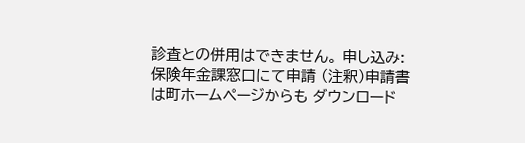診査との併用はできません。 申し込み:保険年金課窓口にて申請 (注釈)申請書は町ホームページからも ダウンロード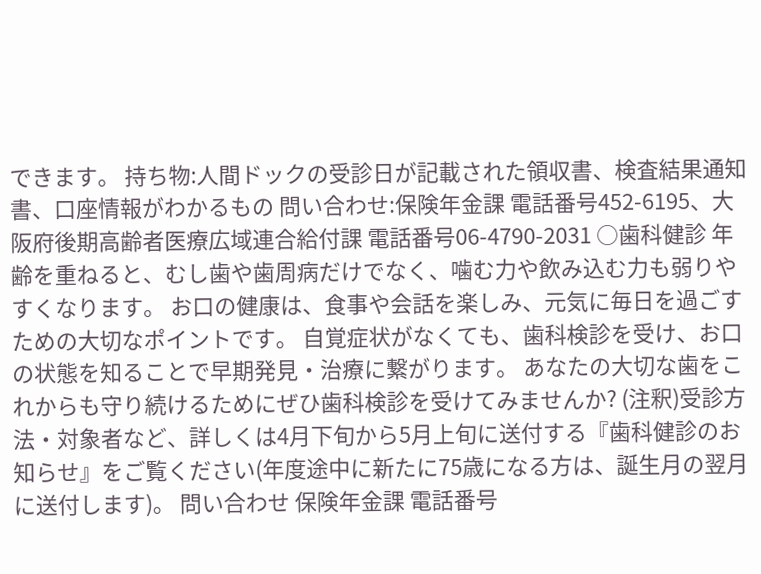できます。 持ち物:人間ドックの受診日が記載された領収書、検査結果通知書、口座情報がわかるもの 問い合わせ:保険年金課 電話番号452-6195、大阪府後期高齢者医療広域連合給付課 電話番号06-4790-2031 ○歯科健診 年齢を重ねると、むし歯や歯周病だけでなく、噛む力や飲み込む力も弱りやすくなります。 お口の健康は、食事や会話を楽しみ、元気に毎日を過ごすための大切なポイントです。 自覚症状がなくても、歯科検診を受け、お口の状態を知ることで早期発見・治療に繋がります。 あなたの大切な歯をこれからも守り続けるためにぜひ歯科検診を受けてみませんか? (注釈)受診方法・対象者など、詳しくは4月下旬から5月上旬に送付する『歯科健診のお知らせ』をご覧ください(年度途中に新たに75歳になる方は、誕生月の翌月に送付します)。 問い合わせ 保険年金課 電話番号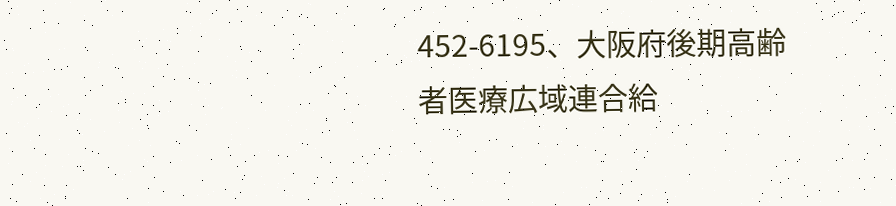452-6195、大阪府後期高齢者医療広域連合給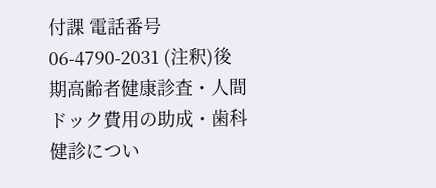付課 電話番号06-4790-2031 (注釈)後期高齢者健康診査・人間ドック費用の助成・歯科健診につい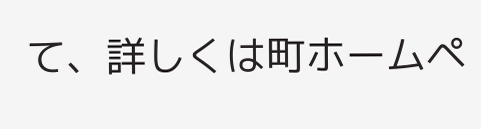て、詳しくは町ホームペ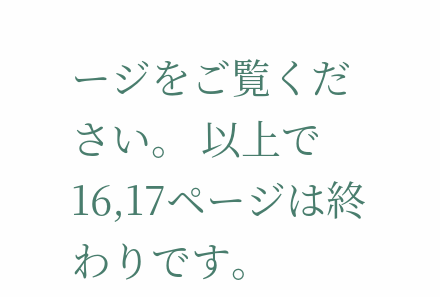ージをご覧ください。 以上で16,17ページは終わりです。